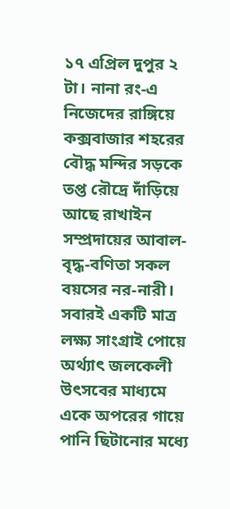১৭ এপ্রিল দুপুর ২ টা। নানা রং-এ নিজেদের রাঙ্গিয়ে কক্সবাজার শহরের বৌদ্ধ মন্দির সড়কে তপ্ত রৌদ্রে দাঁড়িয়ে আছে রাখাইন সম্প্রদায়ের আবাল-বৃদ্ধ-বণিতা সকল বয়সের নর-নারী। সবারই একটি মাত্র লক্ষ্য সাংগ্রাই পোয়ে অর্থ্যাৎ জলকেলী উৎসবের মাধ্যমে একে অপরের গায়ে পানি ছিটানোর মধ্যে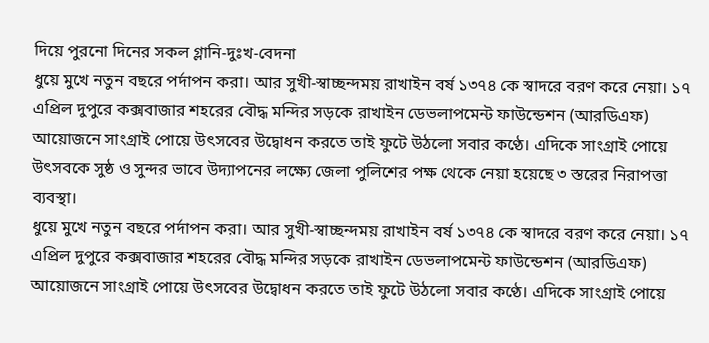দিয়ে পুরনো দিনের সকল গ্লানি-দুঃখ-বেদনা
ধুয়ে মুখে নতুন বছরে পর্দাপন করা। আর সুখী-স্বাচ্ছন্দময় রাখাইন বর্ষ ১৩৭৪ কে স্বাদরে বরণ করে নেয়া। ১৭ এপ্রিল দুপুরে কক্সবাজার শহরের বৌদ্ধ মন্দির সড়কে রাখাইন ডেভলাপমেন্ট ফাউন্ডেশন (আরডিএফ) আয়োজনে সাংগ্রাই পোয়ে উৎসবের উদ্বোধন করতে তাই ফুটে উঠলো সবার কণ্ঠে। এদিকে সাংগ্রাই পোয়ে উৎসবকে সুষ্ঠ ও সুন্দর ভাবে উদ্যাপনের লক্ষ্যে জেলা পুলিশের পক্ষ থেকে নেয়া হয়েছে ৩ স্তরের নিরাপত্তা ব্যবস্থা।
ধুয়ে মুখে নতুন বছরে পর্দাপন করা। আর সুখী-স্বাচ্ছন্দময় রাখাইন বর্ষ ১৩৭৪ কে স্বাদরে বরণ করে নেয়া। ১৭ এপ্রিল দুপুরে কক্সবাজার শহরের বৌদ্ধ মন্দির সড়কে রাখাইন ডেভলাপমেন্ট ফাউন্ডেশন (আরডিএফ) আয়োজনে সাংগ্রাই পোয়ে উৎসবের উদ্বোধন করতে তাই ফুটে উঠলো সবার কণ্ঠে। এদিকে সাংগ্রাই পোয়ে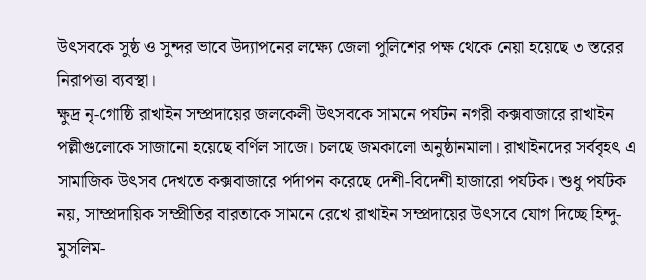উৎসবকে সুষ্ঠ ও সুন্দর ভাবে উদ্যাপনের লক্ষ্যে জেলা পুলিশের পক্ষ থেকে নেয়া হয়েছে ৩ স্তরের নিরাপত্তা ব্যবস্থা।
ক্ষুদ্র নৃ-গোষ্ঠি রাখাইন সম্প্রদায়ের জলকেলী উৎসবকে সামনে পর্যটন নগরী কক্সবাজারে রাখাইন পল্লীগুলোকে সাজানো হয়েছে বর্ণিল সাজে। চলছে জমকালো অনুষ্ঠানমালা। রাখাইনদের সর্ববৃহৎ এ সামাজিক উৎসব দেখতে কক্সবাজারে পর্দাপন করেছে দেশী-বিদেশী হাজারো পর্যটক। শুধু পর্যটক নয়, সাম্প্রদায়িক সম্প্রীতির বারতাকে সামনে রেখে রাখাইন সম্প্রদায়ের উৎসবে যোগ দিচ্ছে হিন্দু-মুসলিম-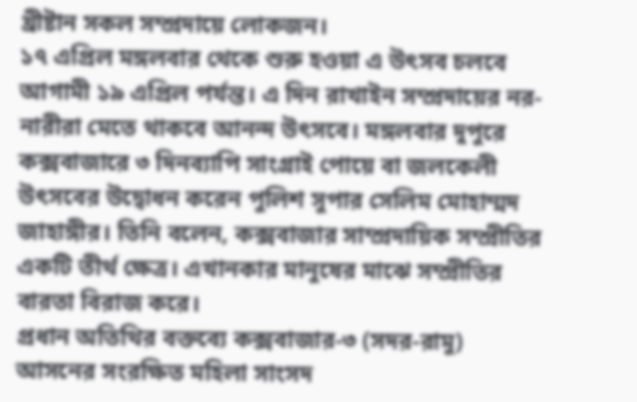খ্রীষ্টান সকল সম্প্রদায়ে লোকজন।
১৭ এপ্রিল মঙ্গলবার থেকে শুরু হওয়া এ উৎসব চলবে আগামী ১৯ এপ্রিল পর্যন্ত। এ দিন রাখাইন সম্প্রদায়ের নর-নারীরা মেতে থাকবে আনন্দ উৎসবে। মঙ্গলবার দুপুরে কক্সবাজারে ৩ দিনব্যাপি সাংগ্রাই পোয়ে বা জলকেলী উৎসবের উদ্বোধন করেন পুলিশ সুপার সেলিম মোহাম্মদ জাহাঙ্গীর। তিনি বলেন, কক্সবাজার সাম্প্রদায়িক সম্প্রীতির একটি তীর্থ ক্ষেত্র। এখানকার মানুষের মাঝে সম্প্রীতির বারতা বিরাজ করে।
প্রধান অতিথির বক্তব্যে কক্সবাজার-৩ (সদর-রামু) আসনের সংরক্ষিত মহিলা সাংসদ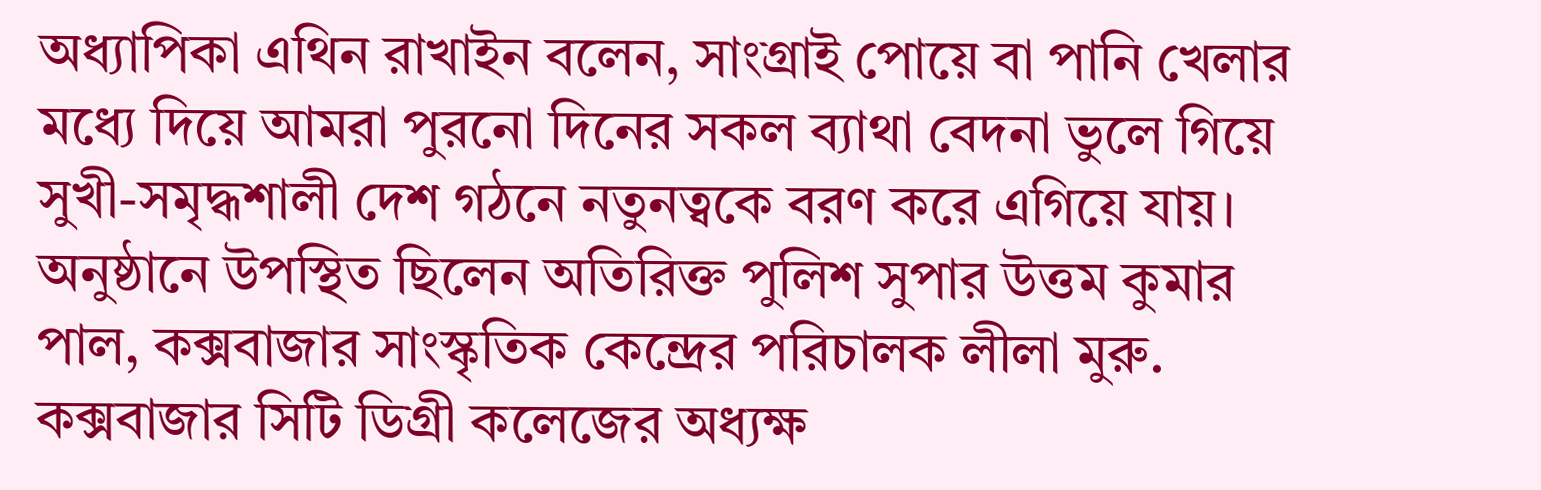অধ্যাপিকা এথিন রাখাইন বলেন, সাংগ্রাই পোয়ে বা পানি খেলার মধ্যে দিয়ে আমরা পুরনো দিনের সকল ব্যাথা বেদনা ভুলে গিয়ে সুখী-সমৃদ্ধশালী দেশ গঠনে নতুনত্বকে বরণ করে এগিয়ে যায়। অনুষ্ঠানে উপস্থিত ছিলেন অতিরিক্ত পুলিশ সুপার উত্তম কুমার পাল, কক্সবাজার সাংস্কৃতিক কেন্দ্রের পরিচালক লীলা মুরু. কক্সবাজার সিটি ডিগ্রী কলেজের অধ্যক্ষ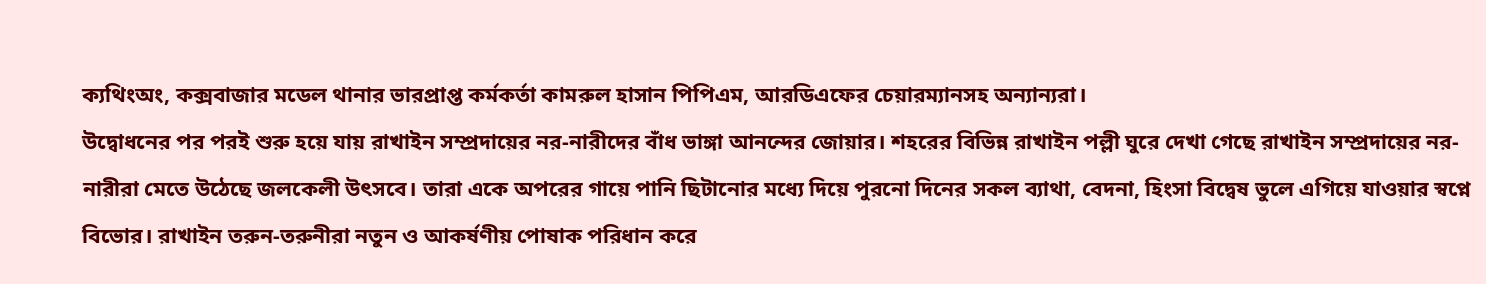ক্যথিংঅং, কক্সবাজার মডেল থানার ভারপ্রাপ্ত কর্মকর্তা কামরুল হাসান পিপিএম, আরডিএফের চেয়ারম্যানসহ অন্যান্যরা।
উদ্বোধনের পর পরই শুরু হয়ে যায় রাখাইন সম্প্রদায়ের নর-নারীদের বাঁধ ভাঙ্গা আনন্দের জোয়ার। শহরের বিভিন্ন রাখাইন পল্লী ঘুরে দেখা গেছে রাখাইন সম্প্রদায়ের নর-নারীরা মেতে উঠেছে জলকেলী উৎসবে। তারা একে অপরের গায়ে পানি ছিটানোর মধ্যে দিয়ে পুরনো দিনের সকল ব্যাথা, বেদনা, হিংসা বিদ্বেষ ভুলে এগিয়ে যাওয়ার স্বপ্নে বিভোর। রাখাইন তরুন-তরুনীরা নতুন ও আকর্ষণীয় পোষাক পরিধান করে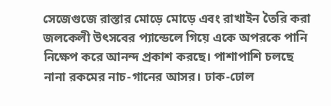সেজেগুজে রাস্তার মোড়ে মোড়ে এবং রাখাইন তৈরি করা জলকেলী উৎসবের প্যান্ডেলে গিয়ে একে অপরকে পানি নিক্ষেপ করে আনন্দ প্রকাশ করছে। পাশাপাশি চলছে নানা রকমের নাচ-গানের আসর। ঢাক-ঢোল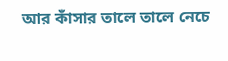আর কাঁসার তালে তালে নেচে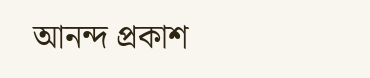আনন্দ প্রকাশ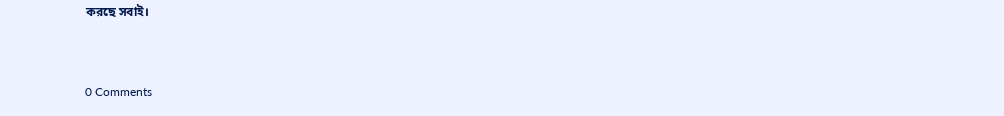করছে সবাই।


0 Comments